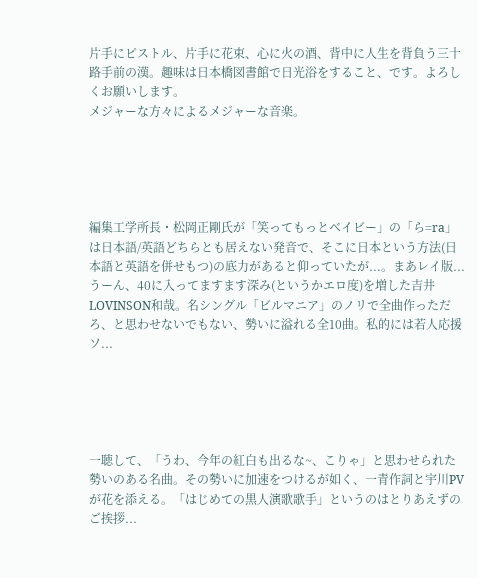片手にピストル、片手に花束、心に火の酒、背中に人生を背負う三十路手前の漢。趣味は日本橋図書館で日光浴をすること、です。よろしくお願いします。
メジャーな方々によるメジャーな音楽。





編集工学所長・松岡正剛氏が「笑ってもっとベイビー」の「ら=ra」は日本語/英語どちらとも居えない発音で、そこに日本という方法(日本語と英語を併せもつ)の底力があると仰っていたが...。まあレイ版...
うーん、40に入ってますます深み(というかエロ度)を増した吉井LOVINSON和哉。名シングル「ビルマニア」のノリで全曲作っただろ、と思わせないでもない、勢いに溢れる全10曲。私的には若人応援ソ...





一聴して、「うわ、今年の紅白も出るな~、こりゃ」と思わせられた勢いのある名曲。その勢いに加速をつけるが如く、一青作詞と宇川PVが花を添える。「はじめての黒人演歌歌手」というのはとりあえずのご挨拶...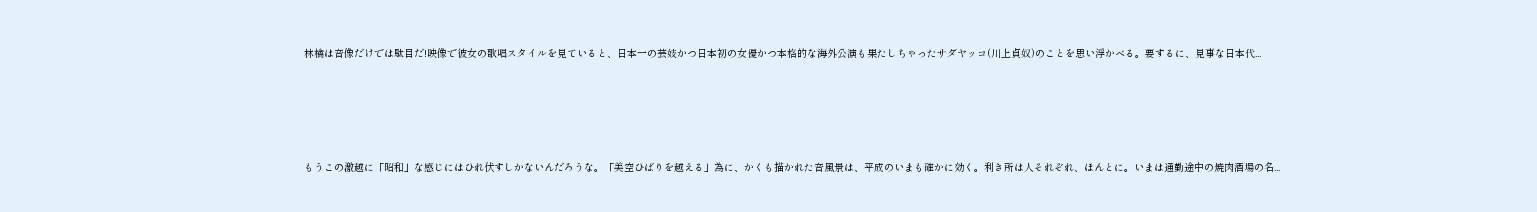林檎は音像だけでは駄目だ!映像で彼女の歌唱スタイルを見ていると、日本一の芸妓かつ日本初の女優かつ本格的な海外公演も果たしちゃったサダヤッコ(川上貞奴)のことを思い浮かべる。要するに、見事な日本代...





もうこの激越に「昭和」な感じにはひれ伏すしかないんだろうな。「美空ひばりを越える」為に、かくも描かれた音風景は、平成のいまも確かに効く。利き所は人それぞれ、ほんとに。いまは通勤途中の焼肉酒場の名...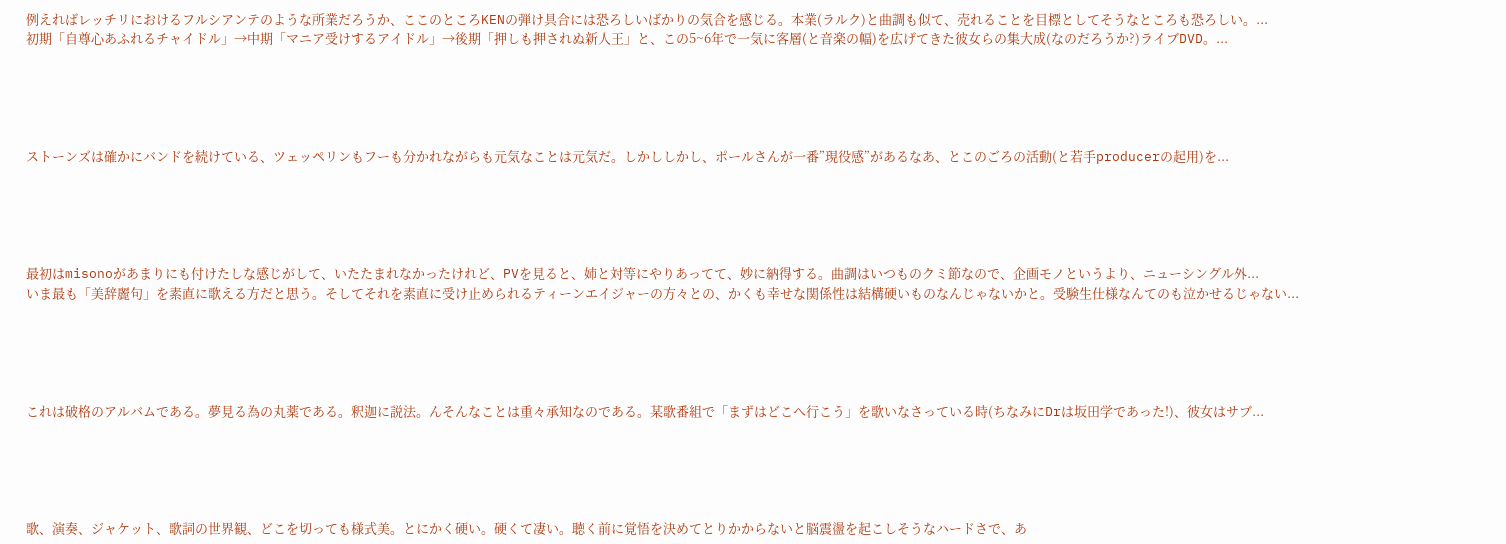例えればレッチリにおけるフルシアンテのような所業だろうか、ここのところKENの弾け具合には恐ろしいばかりの気合を感じる。本業(ラルク)と曲調も似て、売れることを目標としてそうなところも恐ろしい。...
初期「自尊心あふれるチャイドル」→中期「マニア受けするアイドル」→後期「押しも押されぬ新人王」と、この5~6年で一気に客層(と音楽の幅)を広げてきた彼女らの集大成(なのだろうか?)ライブDVD。...





ストーンズは確かにバンドを続けている、ツェッペリンもフーも分かれながらも元気なことは元気だ。しかししかし、ポールさんが一番”現役感”があるなあ、とこのごろの活動(と若手producerの起用)を...





最初はmisonoがあまりにも付けたしな感じがして、いたたまれなかったけれど、PVを見ると、姉と対等にやりあってて、妙に納得する。曲調はいつものクミ節なので、企画モノというより、ニューシングル外...
いま最も「美辞麗句」を素直に歌える方だと思う。そしてそれを素直に受け止められるティーンエイジャーの方々との、かくも幸せな関係性は結構硬いものなんじゃないかと。受験生仕様なんてのも泣かせるじゃない...





これは破格のアルバムである。夢見る為の丸薬である。釈迦に説法。んそんなことは重々承知なのである。某歌番組で「まずはどこへ行こう」を歌いなさっている時(ちなみにDrは坂田学であった!)、彼女はサブ...





歌、演奏、ジャケット、歌詞の世界観、どこを切っても様式美。とにかく硬い。硬くて凄い。聴く前に覚悟を決めてとりかからないと脳震盪を起こしそうなハードさで、あ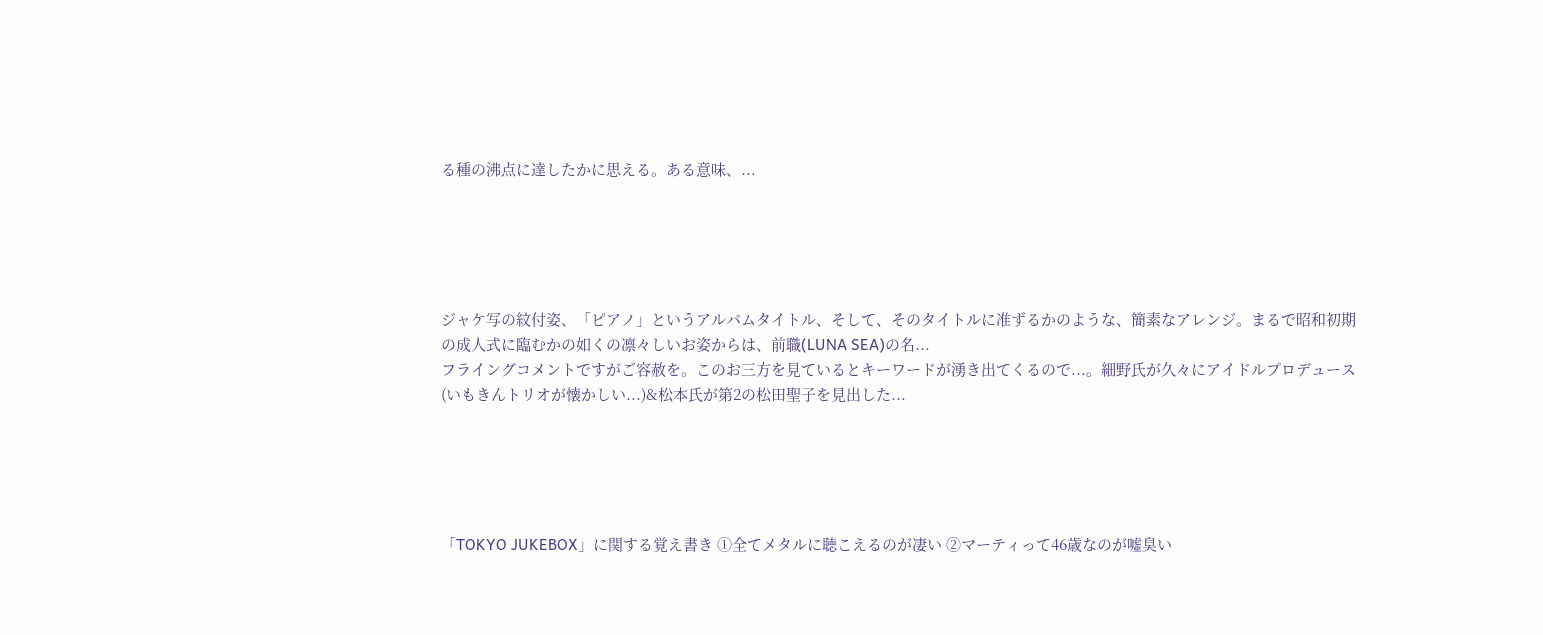る種の沸点に達したかに思える。ある意味、...





ジャケ写の紋付姿、「ピアノ」というアルバムタイトル、そして、そのタイトルに准ずるかのような、簡素なアレンジ。まるで昭和初期の成人式に臨むかの如くの凛々しいお姿からは、前職(LUNA SEA)の名...
フライングコメントですがご容赦を。このお三方を見ているとキーワードが湧き出てくるので...。細野氏が久々にアイドルプロデュース(いもきんトリオが懐かしい...)&松本氏が第2の松田聖子を見出した...





「TOKYO JUKEBOX」に関する覚え書き ①全てメタルに聴こえるのが凄い ②マーティって46歳なのが嘘臭い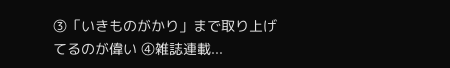③「いきものがかり」まで取り上げてるのが偉い ④雑誌連載...